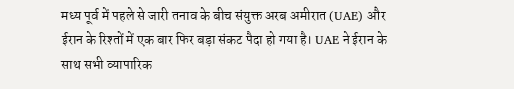मध्य पूर्व में पहले से जारी तनाव के बीच संयुक्त अरब अमीरात (UAE) और ईरान के रिश्तों में एक बार फिर बड़ा संकट पैदा हो गया है। UAE ने ईरान के साथ सभी व्यापारिक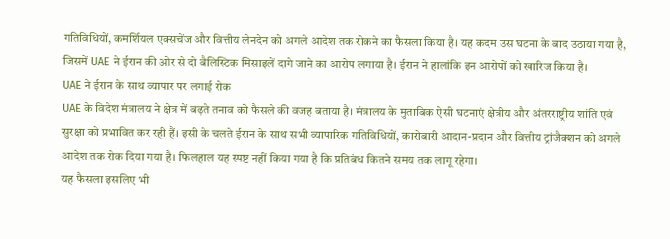गतिविधियों, कमर्शियल एक्सचेंज और वित्तीय लेनदेन को अगले आदेश तक रोकने का फैसला किया है। यह कदम उस घटना के बाद उठाया गया है, जिसमें UAE ने ईरान की ओर से दो बैलिस्टिक मिसाइलें दागे जाने का आरोप लगाया है। ईरान ने हालांकि इन आरोपों को खारिज किया है।
UAE ने ईरान के साथ व्यापार पर लगाई रोक
UAE के विदेश मंत्रालय ने क्षेत्र में बढ़ते तनाव को फैसले की वजह बताया है। मंत्रालय के मुताबिक ऐसी घटनाएं क्षेत्रीय और अंतरराष्ट्रीय शांति एवं सुरक्षा को प्रभावित कर रही हैं। इसी के चलते ईरान के साथ सभी व्यापारिक गतिविधियों, कारोबारी आदान-प्रदान और वित्तीय ट्रांजैक्शन को अगले आदेश तक रोक दिया गया है। फिलहाल यह स्पष्ट नहीं किया गया है कि प्रतिबंध कितने समय तक लागू रहेगा।
यह फैसला इसलिए भी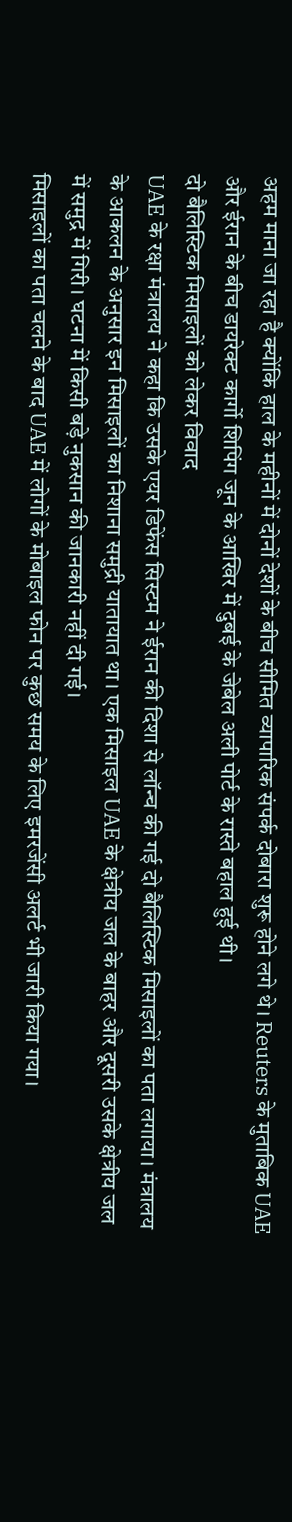अहम माना जा रहा है क्योंकि हाल के महीनों में दोनों देशों के बीच सीमित व्यापारिक संपर्क दोबारा शुरू होने लगे थे। Reuters के मुताबिक UAE और ईरान के बीच डायरेक्ट कार्गो शिपिंग जून के आखिर में दुबई के जेबेल अली पोर्ट के रास्ते बहाल हुई थी।
दो बैलिस्टिक मिसाइलों को लेकर विवाद
UAE के रक्षा मंत्रालय ने कहा कि उसके एयर डिफेंस सिस्टम ने ईरान की दिशा से लॉन्च की गई दो बैलिस्टिक मिसाइलों का पता लगाया। मंत्रालय के आकलन के अनुसार इन मिसाइलों का निशाना समुद्री यातायात था। एक मिसाइल UAE के क्षेत्रीय जल के बाहर और दूसरी उसके क्षेत्रीय जल में समुद्र में गिरी। घटना में किसी बड़े नुकसान की जानकारी नहीं दी गई।
मिसाइलों का पता चलने के बाद UAE में लोगों के मोबाइल फोन पर कुछ समय के लिए इमरजेंसी अलर्ट भी जारी किया गया।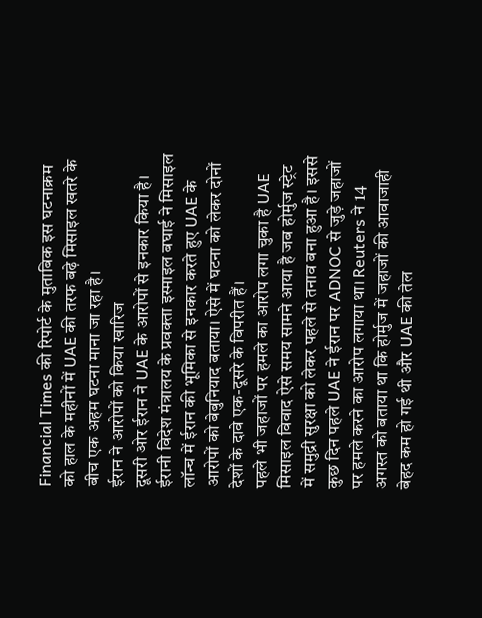Financial Times की रिपोर्ट के मुताबिक इस घटनाक्रम को हाल के महीनों में UAE की तरफ बढ़े मिसाइल खतरे के बीच एक अहम घटना माना जा रहा है।
ईरान ने आरोपों को किया खारिज
दूसरी ओर ईरान ने UAE के आरोपों से इनकार किया है। ईरानी विदेश मंत्रालय के प्रवक्ता इस्माइल बघाई ने मिसाइल लॉन्च में ईरान की भूमिका से इनकार करते हुए UAE के आरोपों को बेबुनियाद बताया। ऐसे में घटना को लेकर दोनों देशों के दावे एक-दूसरे के विपरीत हैं।
पहले भी जहाजों पर हमले का आरोप लगा चुका है UAE
मिसाइल विवाद ऐसे समय सामने आया है जब होर्मुज स्ट्रेट में समुद्री सुरक्षा को लेकर पहले से तनाव बना हुआ है। इससे कुछ दिन पहले UAE ने ईरान पर ADNOC से जुड़े जहाजों पर हमले करने का आरोप लगाया था। Reuters ने 14 अगस्त को बताया था कि होर्मुज में जहाजों की आवाजाही बेहद कम हो गई थी और UAE की तेल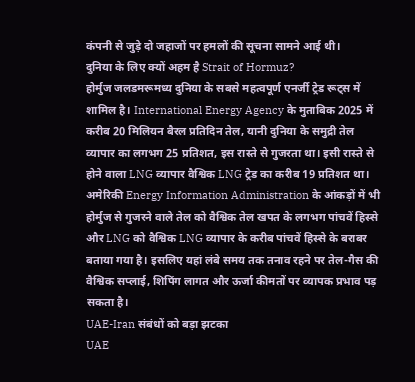कंपनी से जुड़े दो जहाजों पर हमलों की सूचना सामने आई थी।
दुनिया के लिए क्यों अहम है Strait of Hormuz?
होर्मुज जलडमरूमध्य दुनिया के सबसे महत्वपूर्ण एनर्जी ट्रेड रूट्स में शामिल है। International Energy Agency के मुताबिक 2025 में करीब 20 मिलियन बैरल प्रतिदिन तेल, यानी दुनिया के समुद्री तेल व्यापार का लगभग 25 प्रतिशत, इस रास्ते से गुजरता था। इसी रास्ते से होने वाला LNG व्यापार वैश्विक LNG ट्रेड का करीब 19 प्रतिशत था।
अमेरिकी Energy Information Administration के आंकड़ों में भी होर्मुज से गुजरने वाले तेल को वैश्विक तेल खपत के लगभग पांचवें हिस्से और LNG को वैश्विक LNG व्यापार के करीब पांचवें हिस्से के बराबर बताया गया है। इसलिए यहां लंबे समय तक तनाव रहने पर तेल-गैस की वैश्विक सप्लाई, शिपिंग लागत और ऊर्जा कीमतों पर व्यापक प्रभाव पड़ सकता है।
UAE-Iran संबंधों को बड़ा झटका
UAE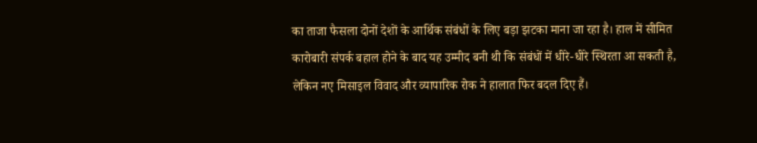का ताजा फैसला दोनों देशों के आर्थिक संबंधों के लिए बड़ा झटका माना जा रहा है। हाल में सीमित कारोबारी संपर्क बहाल होने के बाद यह उम्मीद बनी थी कि संबंधों में धीरे-धीरे स्थिरता आ सकती है, लेकिन नए मिसाइल विवाद और व्यापारिक रोक ने हालात फिर बदल दिए हैं।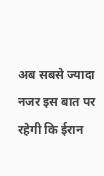अब सबसे ज्यादा नजर इस बात पर रहेगी कि ईरान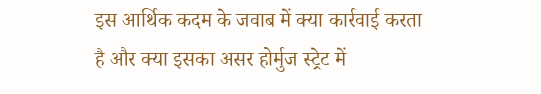इस आर्थिक कदम के जवाब में क्या कार्रवाई करता है और क्या इसका असर होर्मुज स्ट्रेट में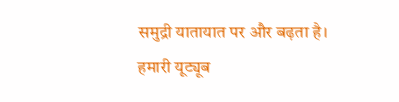समुद्री यातायात पर और बढ़ता है।
हमारी यूट्यूब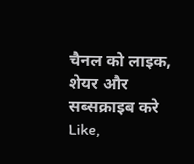चैनल को लाइक, शेयर और सब्सक्राइब करे
Like,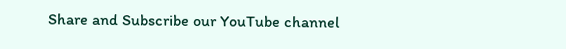Share and Subscribe our YouTube channel